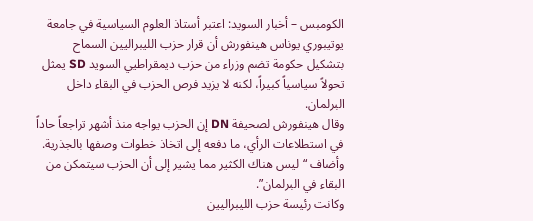الكومبس – أخبار السويد: اعتبر أستاذ العلوم السياسية في جامعة يوتيبوري يوناس هينفورش أن قرار حزب الليبراليين السماح بتشكيل حكومة تضم وزراء من حزب ديمقراطيي السويد SD يمثل تحولاً سياسياً كبيراً، لكنه لا يزيد فرص الحزب في البقاء داخل البرلمان.
وقال هينفورش لصحيفة DN إن الحزب يواجه منذ أشهر تراجعاً حاداً في استطلاعات الرأي، ما دفعه إلى اتخاذ خطوات وصفها بالجذرية.
وأضاف “ليس هناك الكثير مما يشير إلى أن الحزب سيتمكن من البقاء في البرلمان”.
وكانت رئيسة حزب الليبراليين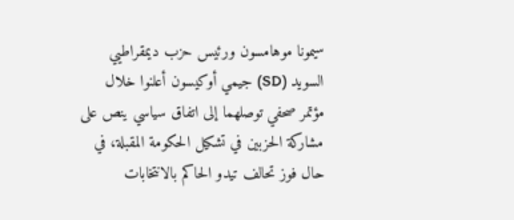سيمونا موهامسون ورئيس حزب ديمقراطيي السويد (SD) جيمي أوكيسون أعلنوا خلال مؤتمر صحفي توصلهما إلى اتفاق سياسي ينص على مشاركة الحزبين في تشكيل الحكومة المقبلة، في حال فوز تحالف تيدو الحاكم بالانتخابات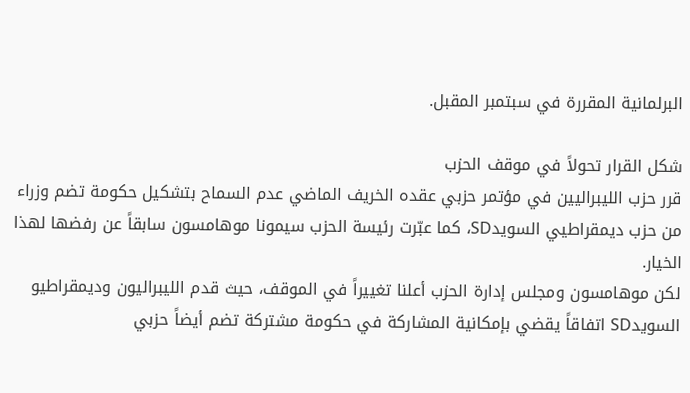البرلمانية المقررة في سبتمبر المقبل.

شكل القرار تحولاً في موقف الحزب
قرر حزب الليبراليين في مؤتمر حزبي عقده الخريف الماضي عدم السماح بتشكيل حكومة تضم وزراء من حزب ديمقراطيي السويدSD، كما عبّرت رئيسة الحزب سيمونا موهامسون سابقاً عن رفضها لهذا الخيار.
لكن موهامسون ومجلس إدارة الحزب أعلنا تغييراً في الموقف، حيث قدم الليبراليون وديمقراطيو السويدSD اتفاقاً يقضي بإمكانية المشاركة في حكومة مشتركة تضم أيضاً حزبي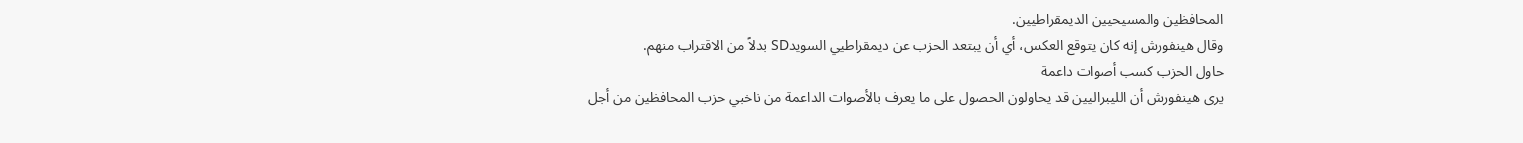المحافظين والمسيحيين الديمقراطيين.
وقال هينفورش إنه كان يتوقع العكس، أي أن يبتعد الحزب عن ديمقراطيي السويدSD بدلاً من الاقتراب منهم.
حاول الحزب كسب أصوات داعمة
يرى هينفورش أن الليبراليين قد يحاولون الحصول على ما يعرف بالأصوات الداعمة من ناخبي حزب المحافظين من أجل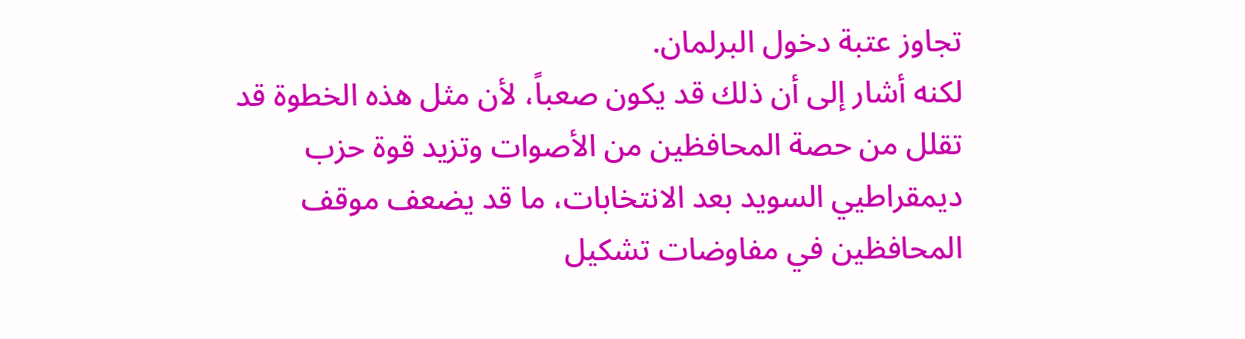تجاوز عتبة دخول البرلمان.
لكنه أشار إلى أن ذلك قد يكون صعباً، لأن مثل هذه الخطوة قد تقلل من حصة المحافظين من الأصوات وتزيد قوة حزب ديمقراطيي السويد بعد الانتخابات، ما قد يضعف موقف المحافظين في مفاوضات تشكيل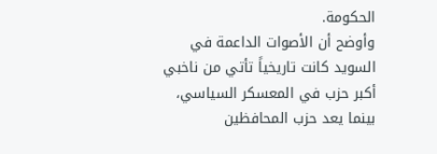الحكومة.
وأوضح أن الأصوات الداعمة في السويد كانت تاريخياً تأتي من ناخبي أكبر حزب في المعسكر السياسي، بينما يعد حزب المحافظين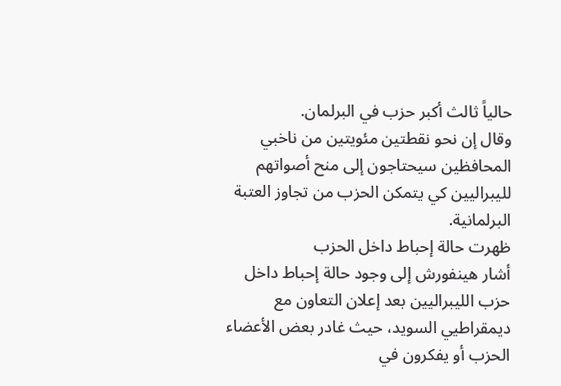حالياً ثالث أكبر حزب في البرلمان.
وقال إن نحو نقطتين مئويتين من ناخبي المحافظين سيحتاجون إلى منح أصواتهم لليبراليين كي يتمكن الحزب من تجاوز العتبة البرلمانية.
ظهرت حالة إحباط داخل الحزب
أشار هينفورش إلى وجود حالة إحباط داخل حزب الليبراليين بعد إعلان التعاون مع ديمقراطيي السويد، حيث غادر بعض الأعضاء الحزب أو يفكرون في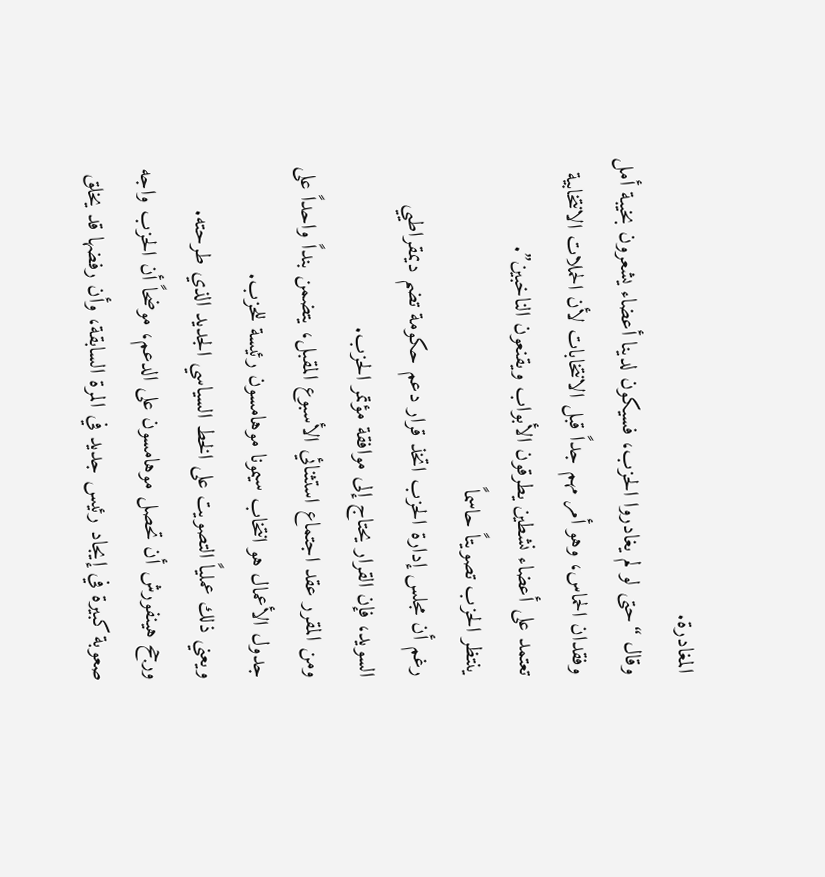المغادرة.
وقال “حتى لو لم يغادروا الحزب، فسيكون لدينا أعضاء يشعرون بخيبة أمل وفقدان الحماس، وهو أمر مهم جداً قبل الانتخابات لأن الحملات الانتخابية تعتمد على أعضاء نشطين يطرقون الأبواب ويقنعون الناخبين”.
ينتظر الحزب تصويتاً حاسماً
رغم أن مجلس إدارة الحزب اتخذ قرار دعم حكومة تضم ديمقراطيي السويد، فإن القرار يحتاج إلى موافقة مؤتمر الحزب.
ومن المقرر عقد اجتماع استثنائي الأسبوع المقبل، يتضمن بنداً واحداً على جدول الأعمال هو انتخاب سيمونا موهامسون رئيسة للحزب.
ويعني ذلك عملياً التصويت على الخط السياسي الجديد الذي طرحته.
ورجح هينفورش أن تحصل موهامسون على الدعم، موضحاً أن الحزب واجه صعوبة كبيرة في إيجاد رئيس جديد في المرة السابقة، وأن رفضها قد يخلق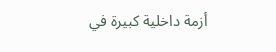أزمة داخلية كبيرة في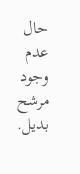حال عدم وجود مرشح بديل.